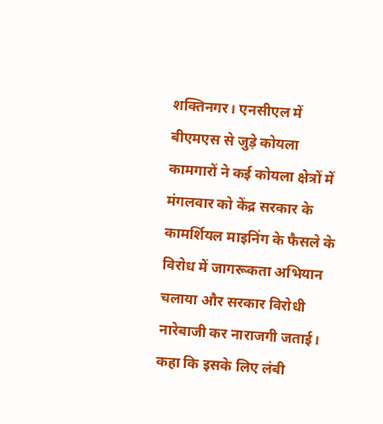शक्तिनगर। एनसीएल में बीएमएस से जुड़े कोयला कामगारों ने कई कोयला क्षेत्रों में मंगलवार को केंद्र सरकार के कामर्शियल माइनिंग के फैसले के विरोध में जागरूकता अभियान चलाया और सरकार विरोधी नारेबाजी कर नाराजगी जताई। कहा कि इसके लिए लंबी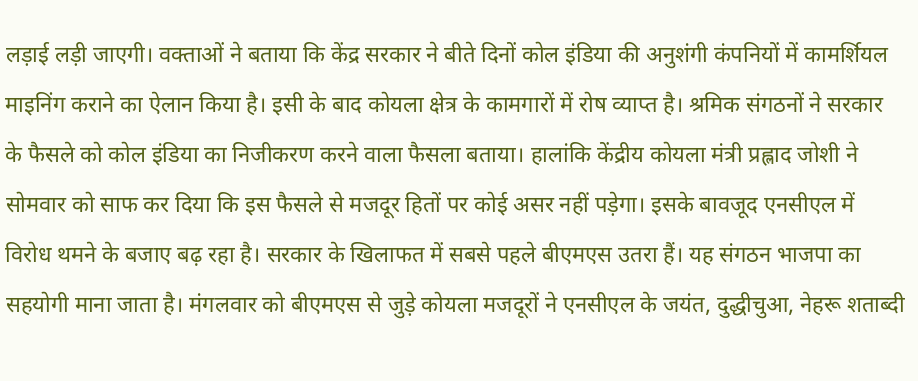लड़ाई लड़ी जाएगी। वक्ताओं ने बताया कि केंद्र सरकार ने बीते दिनों कोल इंडिया की अनुशंगी कंपनियों में कामर्शियल माइनिंग कराने का ऐलान किया है। इसी के बाद कोयला क्षेत्र के कामगारों में रोष व्याप्त है। श्रमिक संगठनों ने सरकार के फैसले को कोल इंडिया का निजीकरण करने वाला फैसला बताया। हालांकि केंद्रीय कोयला मंत्री प्रह्लाद जोशी ने सोमवार को साफ कर दिया कि इस फैसले से मजदूर हितों पर कोई असर नहीं पड़ेगा। इसके बावजूद एनसीएल में विरोध थमने के बजाए बढ़ रहा है। सरकार के खिलाफत में सबसे पहले बीएमएस उतरा हैं। यह संगठन भाजपा का सहयोगी माना जाता है। मंगलवार को बीएमएस से जुड़े कोयला मजदूरों ने एनसीएल के जयंत, दुद्धीचुआ, नेहरू शताब्दी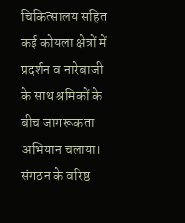चिकित्सालय सहित कई कोयला क्षेत्रों में प्रदर्शन व नारेबाजी के साथ श्रमिकों के बीच जागरूकता अभियान चलाया। संगठन के वरिष्ठ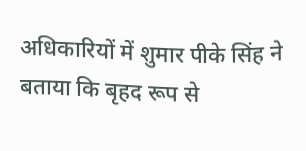अधिकारियों में शुमार पीके सिंह ने बताया कि बृहद रूप से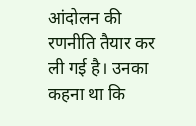आंदोलन की रणनीति तैयार कर ली गई है। उनका कहना था कि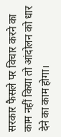सरकार फैसले पर विचार करने का काम नहीं किया तो आंदोलन को धार देने का काम होगा।